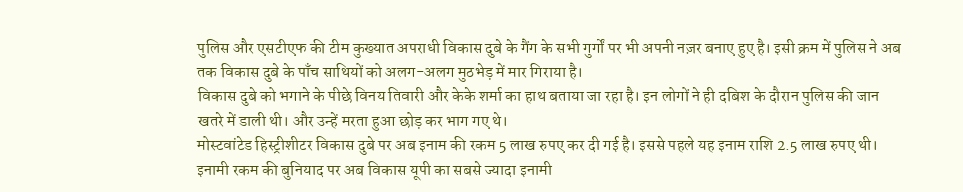पुलिस और एसटीएफ की टीम कुख्यात अपराधी विकास दुबे के गैंग के सभी गुर्गों पर भी अपनी नज़र बनाए हुए है। इसी क्रम में पुलिस ने अब तक विकास दुबे के पाँच साथियों को अलग-अलग मुठभेड़ में मार गिराया है।
विकास दुबे को भगाने के पीछे विनय तिवारी और केके शर्मा का हाथ बताया जा रहा है। इन लोगों ने ही दबिश के दौरान पुलिस की जान खतरे में डाली थी। और उन्हें मरता हुआ छोड़ कर भाग गए थे।
मोस्टवांटेड हिस्ट्रीशीटर विकास दुबे पर अब इनाम की रकम 5 लाख रुपए कर दी गई है। इससे पहले यह इनाम राशि 2.5 लाख रुपए थी। इनामी रकम की बुनियाद पर अब विकास यूपी का सबसे ज्यादा इनामी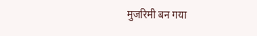मुजरिमी बन गया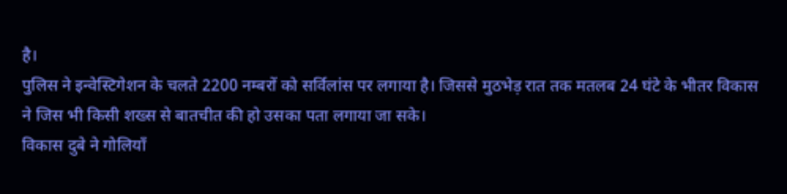है।
पुलिस ने इन्वेस्टिगेशन के चलते 2200 नम्बरों को सर्विलांस पर लगाया है। जिससे मुठभेड़ रात तक मतलब 24 घंटे के भीतर विकास ने जिस भी किसी शख्स से बातचीत की हो उसका पता लगाया जा सके।
विकास दुबे ने गोलियॉं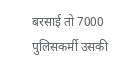बरसाई तो 7000 पुलिसकर्मी उसकी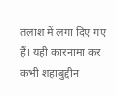तलाश में लगा दिए गए हैं। यही कारनामा कर कभी शहाबुद्दीन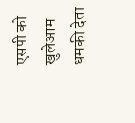एसपी को खुलेआम धमकी देता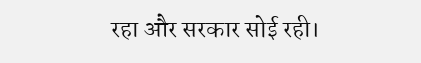रहा और सरकार सोई रही।